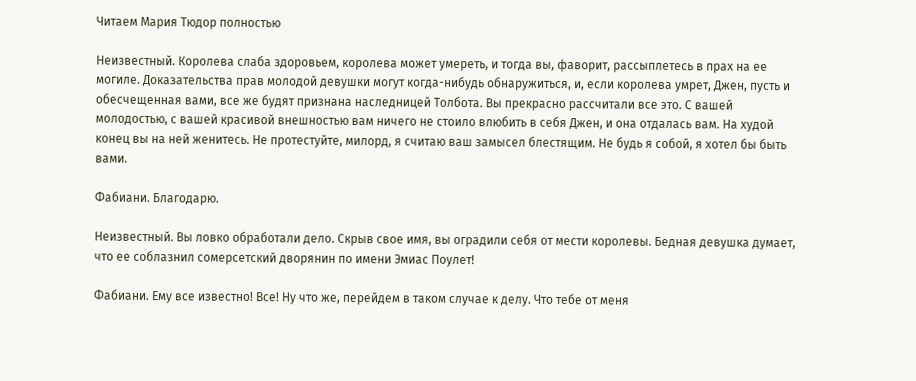Читаем Мария Тюдор полностью

Неизвестный. Королева слаба здоровьем, королева может умереть, и тогда вы, фаворит, рассыплетесь в прах на ее могиле. Доказательства прав молодой девушки могут когда-нибудь обнаружиться, и, если королева умрет, Джен, пусть и обесчещенная вами, все же будят признана наследницей Толбота. Вы прекрасно рассчитали все это. С вашей молодостью, с вашей красивой внешностью вам ничего не стоило влюбить в себя Джен, и она отдалась вам. На худой конец вы на ней женитесь. Не протестуйте, милорд, я считаю ваш замысел блестящим. Не будь я собой, я хотел бы быть вами.

Фабиани. Благодарю.

Неизвестный. Вы ловко обработали дело. Скрыв свое имя, вы оградили себя от мести королевы. Бедная девушка думает, что ее соблазнил сомерсетский дворянин по имени Эмиас Поулет!

Фабиани. Ему все известно! Все! Ну что же, перейдем в таком случае к делу. Что тебе от меня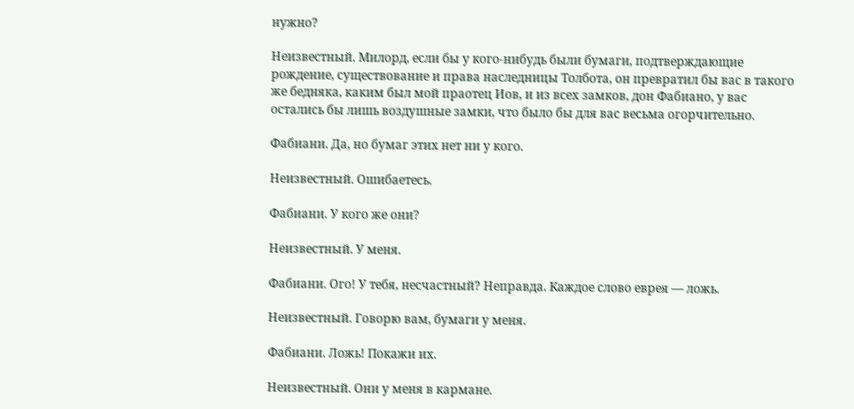нужно?

Неизвестный. Милорд, если бы у кого-нибудь были бумаги, подтверждающие рождение, существование и права наследницы Толбота, он превратил бы вас в такого же бедняка, каким был мой праотец Иов, и из всех замков, дон Фабиано, у вас остались бы лишь воздушные замки, что было бы для вас весьма огорчительно.

Фабиани. Да, но бумаг этих нет ни у кого.

Неизвестный. Ошибаетесь.

Фабиани. У кого же они?

Неизвестный. У меня.

Фабиани. Ого! У тебя, несчастный? Неправда. Каждое слово еврея — ложь.

Неизвестный. Говорю вам, бумаги у меня.

Фабиани. Ложь! Покажи их.

Неизвестный. Они у меня в кармане.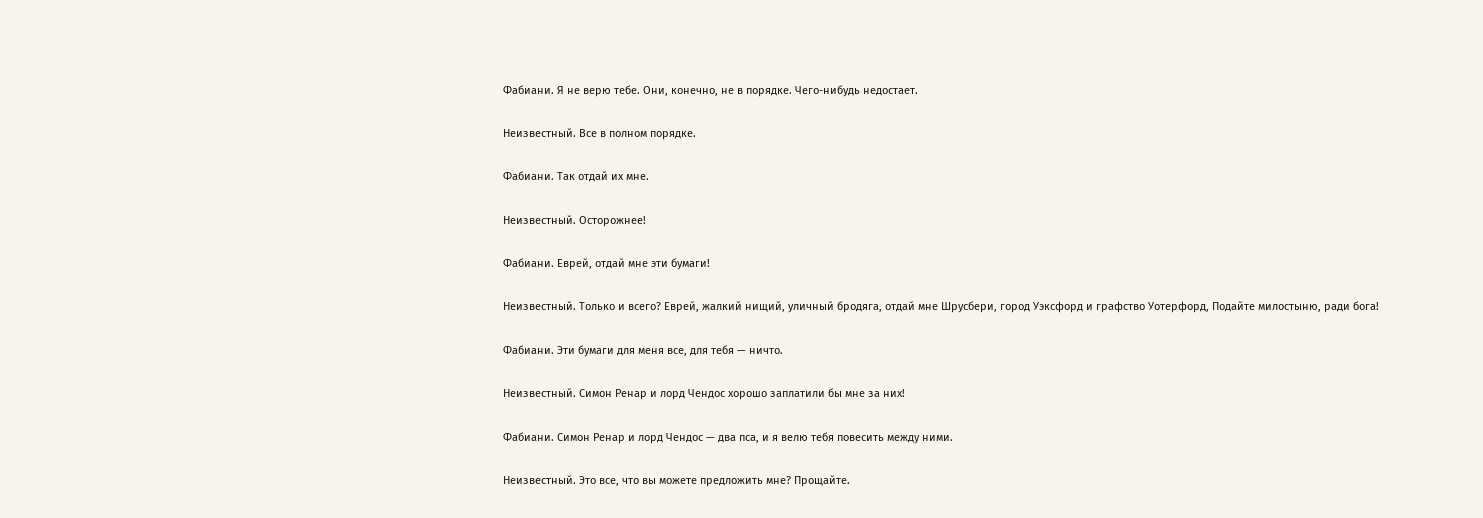Фабиани. Я не верю тебе. Они, конечно, не в порядке. Чего-нибудь недостает.

Неизвестный. Все в полном порядке.

Фабиани. Так отдай их мне.

Неизвестный. Осторожнее!

Фабиани. Еврей, отдай мне эти бумаги!

Неизвестный. Только и всего? Еврей, жалкий нищий, уличный бродяга, отдай мне Шрусбери, город Уэксфорд и графство Уотерфорд, Подайте милостыню, ради бога!

Фабиани. Эти бумаги для меня все, для тебя — ничто.

Неизвестный. Симон Ренар и лорд Чендос хорошо заплатили бы мне за них!

Фабиани. Симон Ренар и лорд Чендос — два пса, и я велю тебя повесить между ними.

Неизвестный. Это все, что вы можете предложить мне? Прощайте.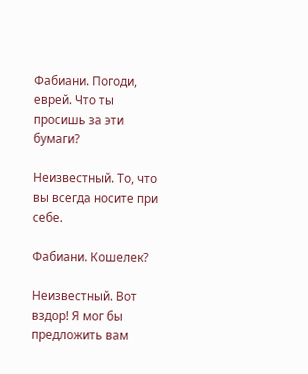Фабиани. Погоди, еврей. Что ты просишь за эти бумаги?

Неизвестный. То, что вы всегда носите при себе.

Фабиани. Кошелек?

Неизвестный. Вот вздор! Я мог бы предложить вам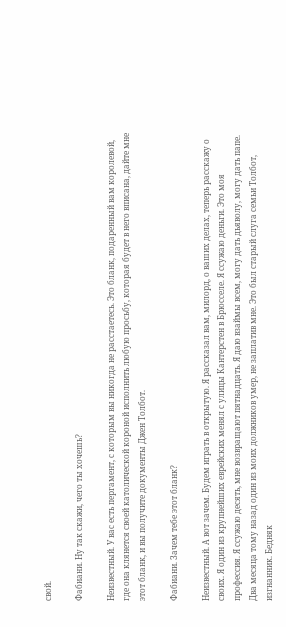свой.

Фабиани. Ну так скажи, чего ты хочешь?

Неизвестный. У вас есть пергамент, с которым вы никогда не расстаетесь. Это бланк, подаренный вам королевой, где она клянется своей католической короной исполнить любую просьбу, которая будет в него вписана, дайте мне этот бланк, и вы получите документы Джен Толбот.

Фабиани. Зачем тебе этот бланк?

Неизвестный. А вот зачем. Будем играть в открытую. Я рассказал вам, милорд, о ваших делах, теперь расскажу о своих. Я один из крупнейших еврейских менял с улицы Кантерстен в Брюсселе. Я ссужаю деньги. Это моя профессия. Я ссужаю десять, мне возвращают пятнадцать. Я даю взаймы всем, могу дать дьяволу, могу дать папе. Два месяца тому назад один из моих должников умер, не заплатив мне. Это был старый слуга семьи Толбот, изгнанник. Бедняк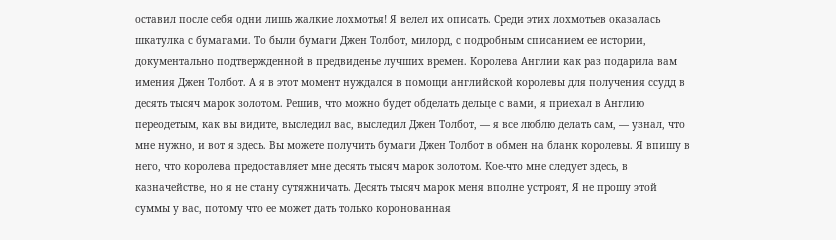оставил после себя одни лишь жалкие лохмотья! Я велел их описать. Среди этих лохмотьев оказалась шкатулка с бумагами. То были бумаги Джен Толбот, милорд, с подробным списанием ее истории, документально подтвержденной в предвиденье лучших времен. Королева Англии как раз подарила вам имения Джен Толбот. А я в этот момент нуждался в помощи английской королевы для получения ссудд в десять тысяч марок золотом. Решив, что можно будет обделать дельце с вами, я приехал в Англию переодетым, как вы видите, выследил вас, выследил Джен Толбот, — я все люблю делать сам, — узнал, что мне нужно, и вот я здесь. Вы можете получить бумаги Джен Толбот в обмен на бланк королевы. Я впишу в него, что королева предоставляет мне десять тысяч марок золотом. Кое-что мне следует здесь, в казначействе, но я не стану сутяжничать. Десять тысяч марок меня вполне устроят, Я не прошу этой суммы у вас, потому что ее может дать только коронованная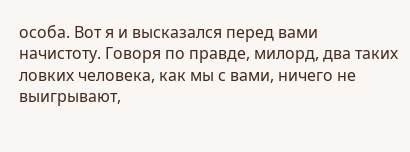особа. Вот я и высказался перед вами начистоту. Говоря по правде, милорд, два таких ловких человека, как мы с вами, ничего не выигрывают,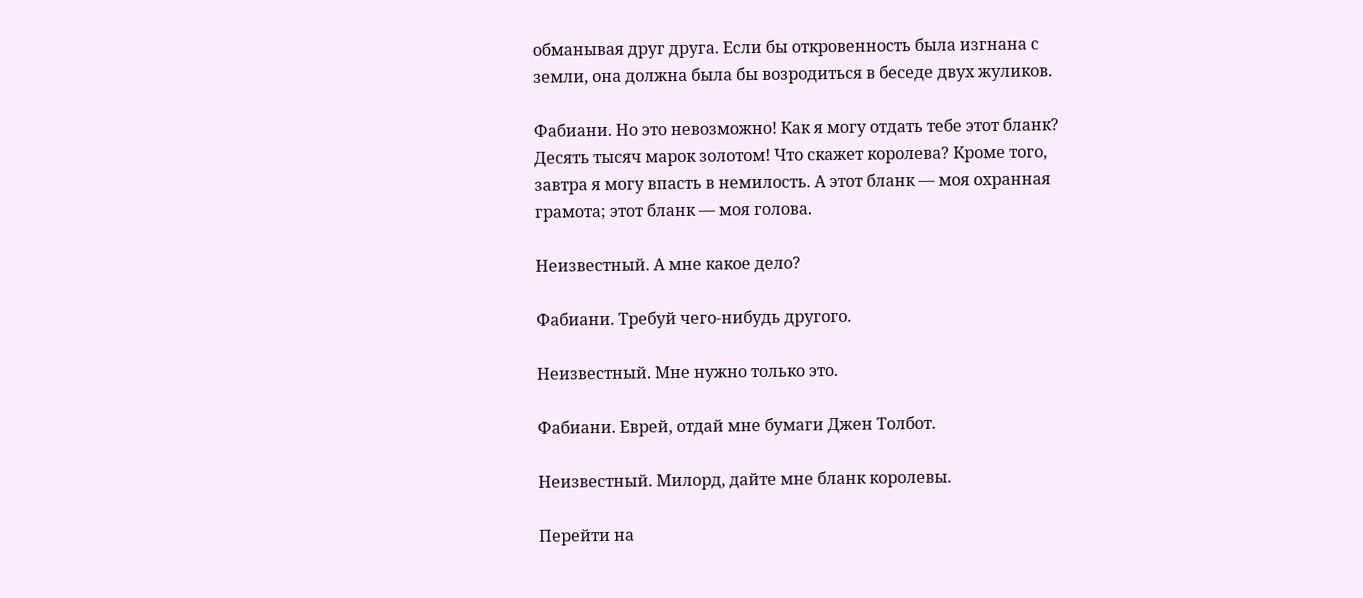обманывая друг друга. Если бы откровенность была изгнана с земли, она должна была бы возродиться в беседе двух жуликов.

Фабиани. Но это невозможно! Как я могу отдать тебе этот бланк? Десять тысяч марок золотом! Что скажет королева? Кроме того, завтра я могу впасть в немилость. А этот бланк — моя охранная грамота; этот бланк — моя голова.

Неизвестный. А мне какое дело?

Фабиани. Требуй чего-нибудь другого.

Неизвестный. Мне нужно только это.

Фабиани. Еврей, отдай мне бумаги Джен Толбот.

Неизвестный. Милорд, дайте мне бланк королевы.

Перейти на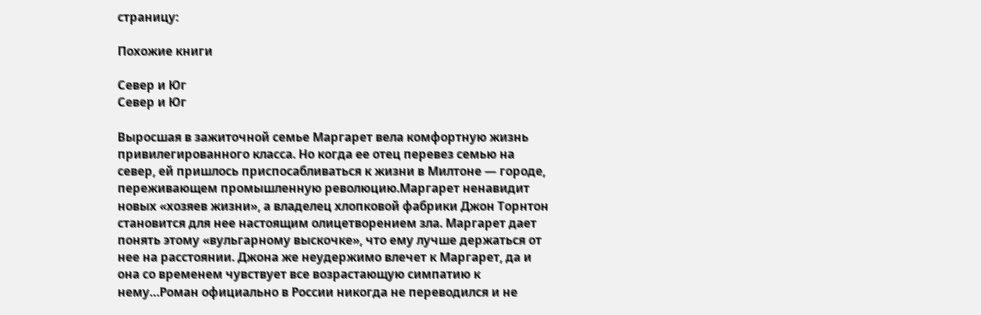страницу:

Похожие книги

Север и Юг
Север и Юг

Выросшая в зажиточной семье Маргарет вела комфортную жизнь привилегированного класса. Но когда ее отец перевез семью на север, ей пришлось приспосабливаться к жизни в Милтоне — городе, переживающем промышленную революцию.Маргарет ненавидит новых «хозяев жизни», а владелец хлопковой фабрики Джон Торнтон становится для нее настоящим олицетворением зла. Маргарет дает понять этому «вульгарному выскочке», что ему лучше держаться от нее на расстоянии. Джона же неудержимо влечет к Маргарет, да и она со временем чувствует все возрастающую симпатию к нему…Роман официально в России никогда не переводился и не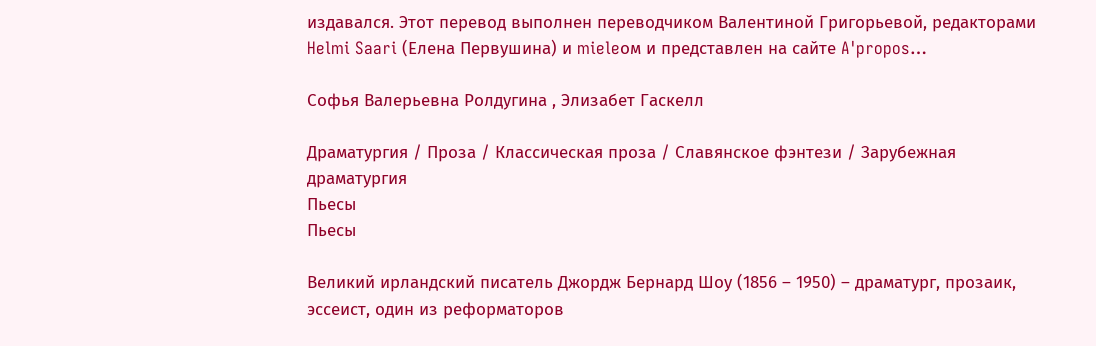издавался. Этот перевод выполнен переводчиком Валентиной Григорьевой, редакторами Helmi Saari (Елена Первушина) и mieleом и представлен на сайте A'propos…

Софья Валерьевна Ролдугина , Элизабет Гаскелл

Драматургия / Проза / Классическая проза / Славянское фэнтези / Зарубежная драматургия
Пьесы
Пьесы

Великий ирландский писатель Джордж Бернард Шоу (1856 – 1950) – драматург, прозаик, эссеист, один из реформаторов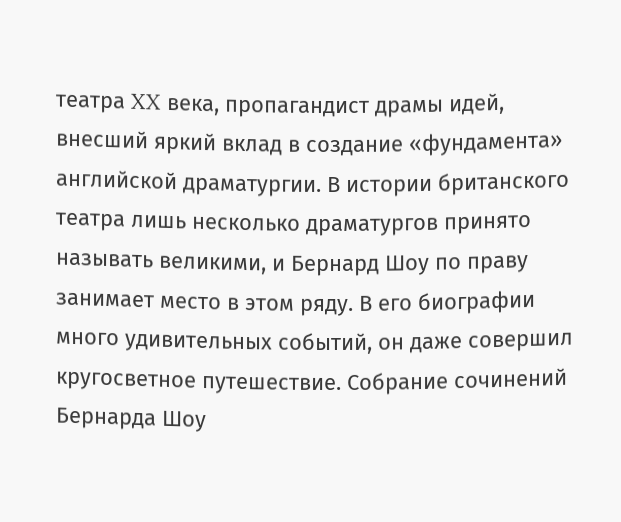театра XX века, пропагандист драмы идей, внесший яркий вклад в создание «фундамента» английской драматургии. В истории британского театра лишь несколько драматургов принято называть великими, и Бернард Шоу по праву занимает место в этом ряду. В его биографии много удивительных событий, он даже совершил кругосветное путешествие. Собрание сочинений Бернарда Шоу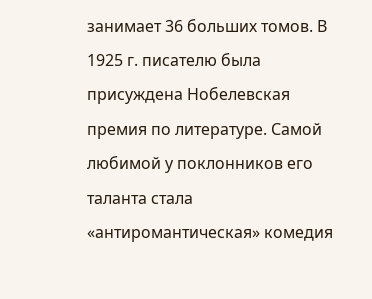занимает 36 больших томов. В 1925 г. писателю была присуждена Нобелевская премия по литературе. Самой любимой у поклонников его таланта стала «антиромантическая» комедия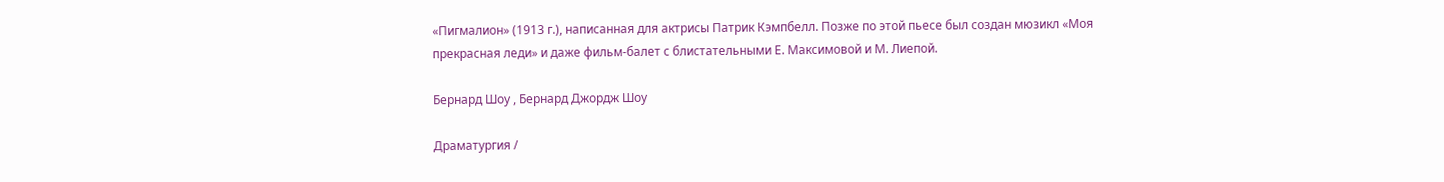«Пигмалион» (1913 г.), написанная для актрисы Патрик Кэмпбелл. Позже по этой пьесе был создан мюзикл «Моя прекрасная леди» и даже фильм-балет с блистательными Е. Максимовой и М. Лиепой.

Бернард Шоу , Бернард Джордж Шоу

Драматургия /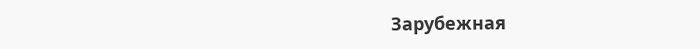Зарубежная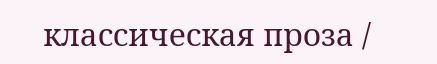классическая проза /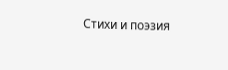Стихи и поэзия